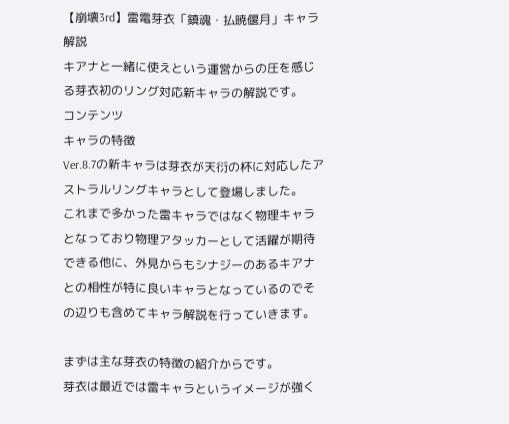【崩壊3rd】雷電芽衣「鎮魂・払暁偃月」キャラ解説
キアナと一緒に使えという運営からの圧を感じる芽衣初のリング対応新キャラの解説です。
コンテンツ
キャラの特徴
Ver.8.7の新キャラは芽衣が天衍の杯に対応したアストラルリングキャラとして登場しました。
これまで多かった雷キャラではなく物理キャラとなっており物理アタッカーとして活躍が期待できる他に、外見からもシナジーのあるキアナとの相性が特に良いキャラとなっているのでその辺りも含めてキャラ解説を行っていきます。

まずは主な芽衣の特徴の紹介からです。
芽衣は最近では雷キャラというイメージが強く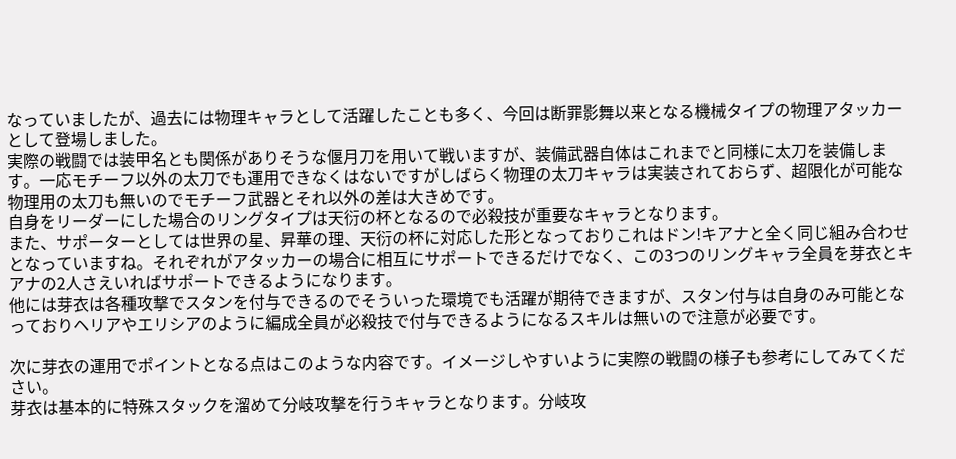なっていましたが、過去には物理キャラとして活躍したことも多く、今回は断罪影舞以来となる機械タイプの物理アタッカーとして登場しました。
実際の戦闘では装甲名とも関係がありそうな偃月刀を用いて戦いますが、装備武器自体はこれまでと同様に太刀を装備します。一応モチーフ以外の太刀でも運用できなくはないですがしばらく物理の太刀キャラは実装されておらず、超限化が可能な物理用の太刀も無いのでモチーフ武器とそれ以外の差は大きめです。
自身をリーダーにした場合のリングタイプは天衍の杯となるので必殺技が重要なキャラとなります。
また、サポーターとしては世界の星、昇華の理、天衍の杯に対応した形となっておりこれはドン!キアナと全く同じ組み合わせとなっていますね。それぞれがアタッカーの場合に相互にサポートできるだけでなく、この3つのリングキャラ全員を芽衣とキアナの2人さえいればサポートできるようになります。
他には芽衣は各種攻撃でスタンを付与できるのでそういった環境でも活躍が期待できますが、スタン付与は自身のみ可能となっておりヘリアやエリシアのように編成全員が必殺技で付与できるようになるスキルは無いので注意が必要です。

次に芽衣の運用でポイントとなる点はこのような内容です。イメージしやすいように実際の戦闘の様子も参考にしてみてください。
芽衣は基本的に特殊スタックを溜めて分岐攻撃を行うキャラとなります。分岐攻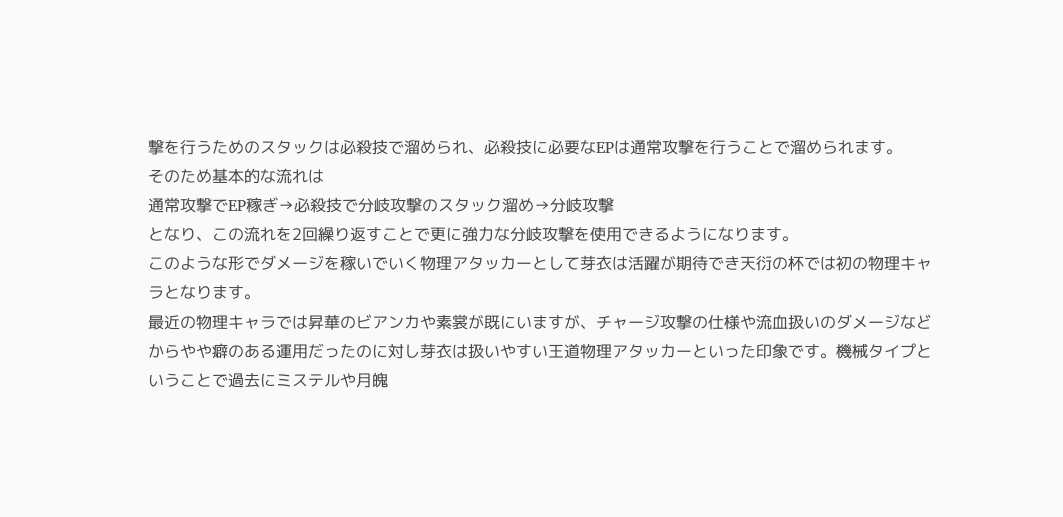撃を行うためのスタックは必殺技で溜められ、必殺技に必要なEPは通常攻撃を行うことで溜められます。
そのため基本的な流れは
通常攻撃でEP稼ぎ→必殺技で分岐攻撃のスタック溜め→分岐攻撃
となり、この流れを2回繰り返すことで更に強力な分岐攻撃を使用できるようになります。
このような形でダメージを稼いでいく物理アタッカーとして芽衣は活躍が期待でき天衍の杯では初の物理キャラとなります。
最近の物理キャラでは昇華のビアンカや素裳が既にいますが、チャージ攻撃の仕様や流血扱いのダメージなどからやや癖のある運用だったのに対し芽衣は扱いやすい王道物理アタッカーといった印象です。機械タイプということで過去にミステルや月魄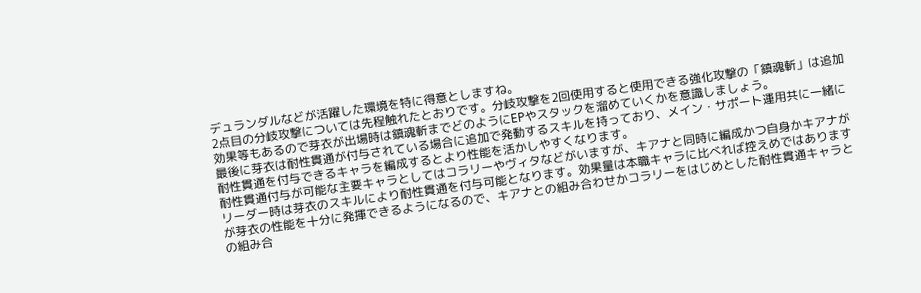デュランダルなどが活躍した環境を特に得意としますね。
2点目の分岐攻撃については先程触れたとおりです。分岐攻撃を2回使用すると使用できる強化攻撃の「鎮魂斬」は追加効果等もあるので芽衣が出場時は鎮魂斬までどのようにEPやスタックを溜めていくかを意識しましょう。
最後に芽衣は耐性貫通が付与されている場合に追加で発動するスキルを持っており、メイン・サポート運用共に一緒に耐性貫通を付与できるキャラを編成するとより性能を活かしやすくなります。
耐性貫通付与が可能な主要キャラとしてはコラリーやヴィタなどがいますが、キアナと同時に編成かつ自身かキアナがリーダー時は芽衣のスキルにより耐性貫通を付与可能となります。効果量は本職キャラに比べれば控えめではありますが芽衣の性能を十分に発揮できるようになるので、キアナとの組み合わせかコラリーをはじめとした耐性貫通キャラとの組み合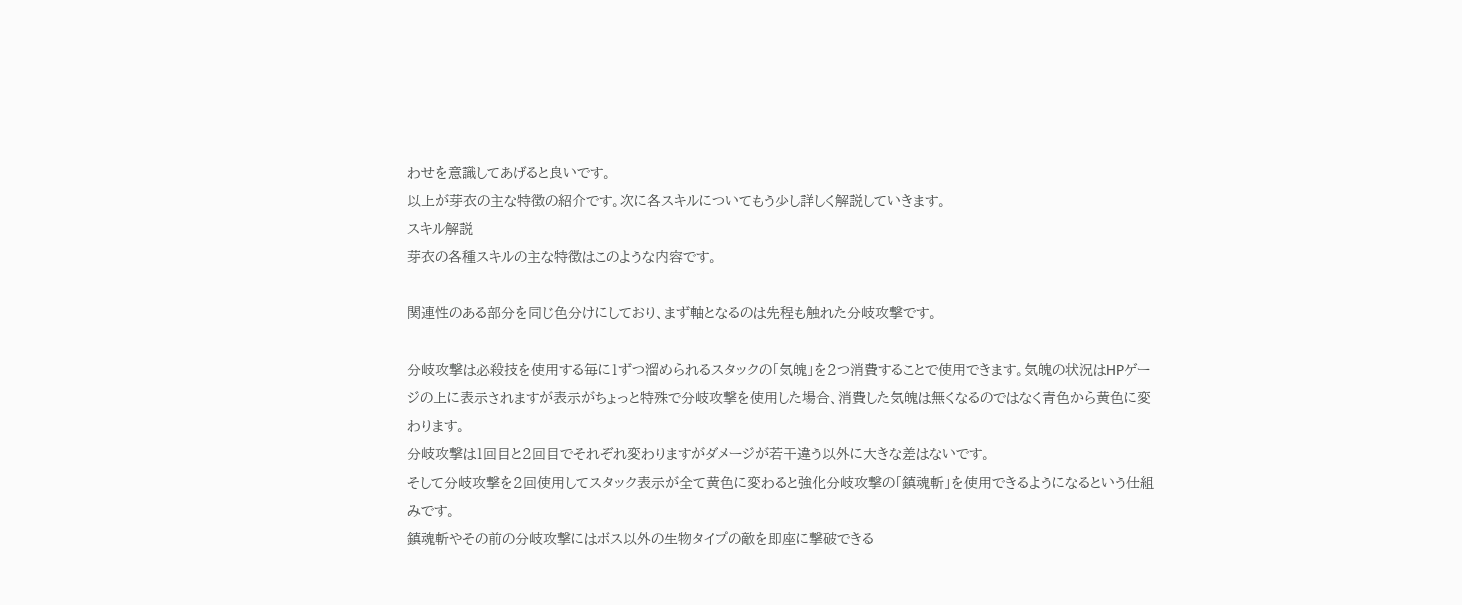わせを意識してあげると良いです。
以上が芽衣の主な特徴の紹介です。次に各スキルについてもう少し詳しく解説していきます。
スキル解説
芽衣の各種スキルの主な特徴はこのような内容です。

関連性のある部分を同じ色分けにしており、まず軸となるのは先程も触れた分岐攻撃です。

分岐攻撃は必殺技を使用する毎に1ずつ溜められるスタックの「気魄」を2つ消費することで使用できます。気魄の状況はHPゲージの上に表示されますが表示がちょっと特殊で分岐攻撃を使用した場合、消費した気魄は無くなるのではなく青色から黄色に変わります。
分岐攻撃は1回目と2回目でそれぞれ変わりますがダメージが若干違う以外に大きな差はないです。
そして分岐攻撃を2回使用してスタック表示が全て黄色に変わると強化分岐攻撃の「鎮魂斬」を使用できるようになるという仕組みです。
鎮魂斬やその前の分岐攻撃にはボス以外の生物タイプの敵を即座に撃破できる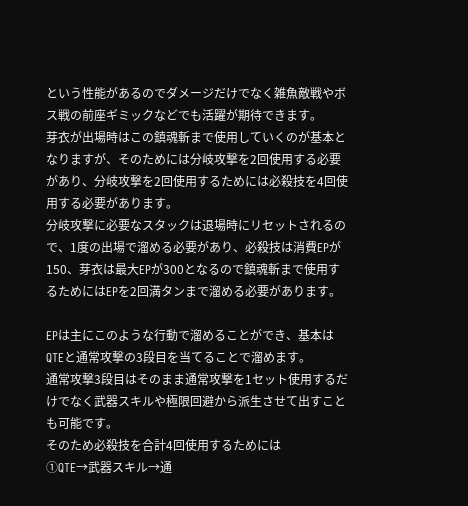という性能があるのでダメージだけでなく雑魚敵戦やボス戦の前座ギミックなどでも活躍が期待できます。
芽衣が出場時はこの鎮魂斬まで使用していくのが基本となりますが、そのためには分岐攻撃を2回使用する必要があり、分岐攻撃を2回使用するためには必殺技を4回使用する必要があります。
分岐攻撃に必要なスタックは退場時にリセットされるので、1度の出場で溜める必要があり、必殺技は消費EPが150、芽衣は最大EPが300となるので鎮魂斬まで使用するためにはEPを2回満タンまで溜める必要があります。

EPは主にこのような行動で溜めることができ、基本はQTEと通常攻撃の3段目を当てることで溜めます。
通常攻撃3段目はそのまま通常攻撃を1セット使用するだけでなく武器スキルや極限回避から派生させて出すことも可能です。
そのため必殺技を合計4回使用するためには
①QTE→武器スキル→通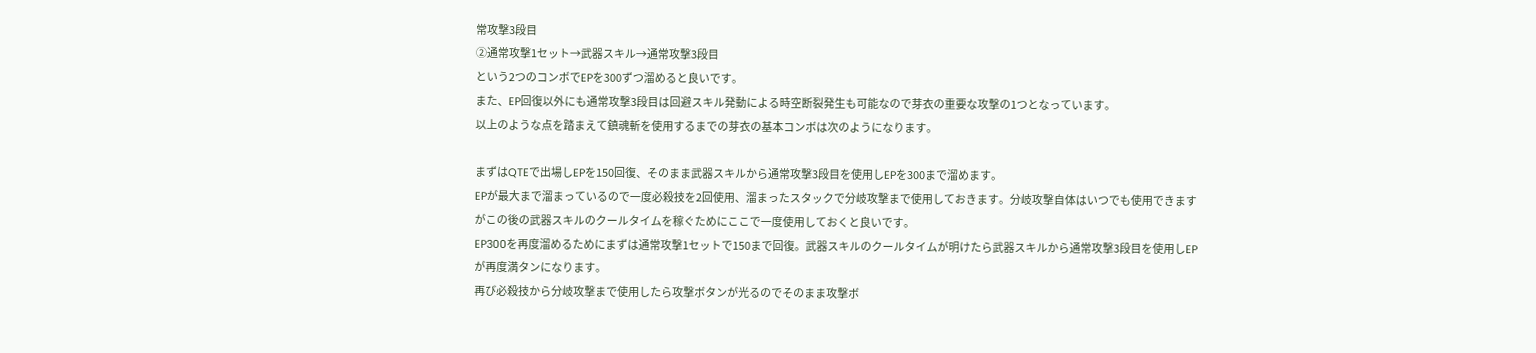常攻撃3段目
②通常攻撃1セット→武器スキル→通常攻撃3段目
という2つのコンボでEPを300ずつ溜めると良いです。
また、EP回復以外にも通常攻撃3段目は回避スキル発動による時空断裂発生も可能なので芽衣の重要な攻撃の1つとなっています。
以上のような点を踏まえて鎮魂斬を使用するまでの芽衣の基本コンボは次のようになります。

まずはQTEで出場しEPを150回復、そのまま武器スキルから通常攻撃3段目を使用しEPを300まで溜めます。
EPが最大まで溜まっているので一度必殺技を2回使用、溜まったスタックで分岐攻撃まで使用しておきます。分岐攻撃自体はいつでも使用できますがこの後の武器スキルのクールタイムを稼ぐためにここで一度使用しておくと良いです。
EP300を再度溜めるためにまずは通常攻撃1セットで150まで回復。武器スキルのクールタイムが明けたら武器スキルから通常攻撃3段目を使用しEPが再度満タンになります。
再び必殺技から分岐攻撃まで使用したら攻撃ボタンが光るのでそのまま攻撃ボ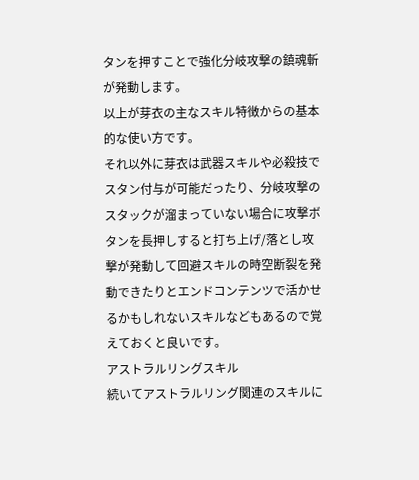タンを押すことで強化分岐攻撃の鎮魂斬が発動します。
以上が芽衣の主なスキル特徴からの基本的な使い方です。
それ以外に芽衣は武器スキルや必殺技でスタン付与が可能だったり、分岐攻撃のスタックが溜まっていない場合に攻撃ボタンを長押しすると打ち上げ/落とし攻撃が発動して回避スキルの時空断裂を発動できたりとエンドコンテンツで活かせるかもしれないスキルなどもあるので覚えておくと良いです。
アストラルリングスキル
続いてアストラルリング関連のスキルに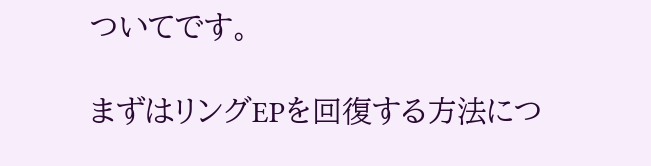ついてです。

まずはリングEPを回復する方法につ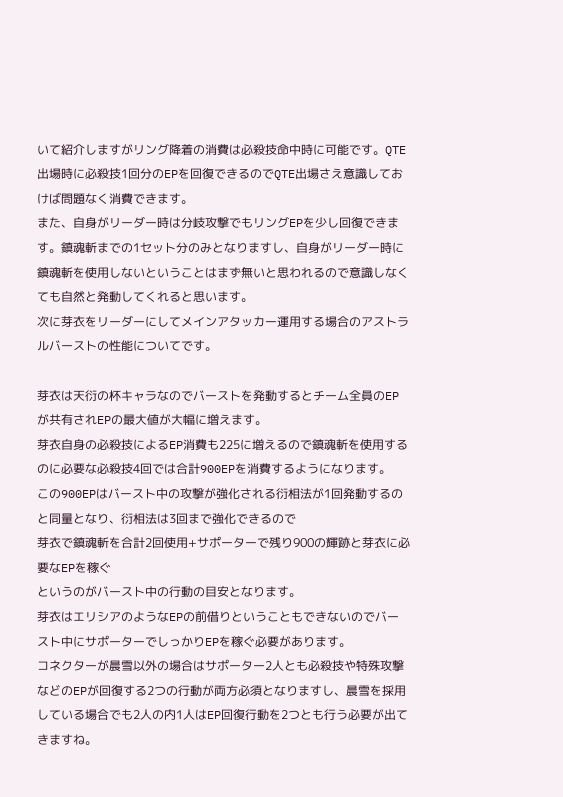いて紹介しますがリング降着の消費は必殺技命中時に可能です。QTE出場時に必殺技1回分のEPを回復できるのでQTE出場さえ意識しておけば問題なく消費できます。
また、自身がリーダー時は分岐攻撃でもリングEPを少し回復できます。鎮魂斬までの1セット分のみとなりますし、自身がリーダー時に鎮魂斬を使用しないということはまず無いと思われるので意識しなくても自然と発動してくれると思います。
次に芽衣をリーダーにしてメインアタッカー運用する場合のアストラルバーストの性能についてです。

芽衣は天衍の杯キャラなのでバーストを発動するとチーム全員のEPが共有されEPの最大値が大幅に増えます。
芽衣自身の必殺技によるEP消費も225に増えるので鎮魂斬を使用するのに必要な必殺技4回では合計900EPを消費するようになります。
この900EPはバースト中の攻撃が強化される衍相法が1回発動するのと同量となり、衍相法は3回まで強化できるので
芽衣で鎮魂斬を合計2回使用+サポーターで残り900の輝跡と芽衣に必要なEPを稼ぐ
というのがバースト中の行動の目安となります。
芽衣はエリシアのようなEPの前借りということもできないのでバースト中にサポーターでしっかりEPを稼ぐ必要があります。
コネクターが晨雪以外の場合はサポーター2人とも必殺技や特殊攻撃などのEPが回復する2つの行動が両方必須となりますし、晨雪を採用している場合でも2人の内1人はEP回復行動を2つとも行う必要が出てきますね。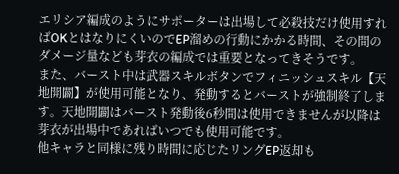エリシア編成のようにサポーターは出場して必殺技だけ使用すればOKとはなりにくいのでEP溜めの行動にかかる時間、その間のダメージ量なども芽衣の編成では重要となってきそうです。
また、バースト中は武器スキルボタンでフィニッシュスキル【天地開闢】が使用可能となり、発動するとバーストが強制終了します。天地開闢はバースト発動後6秒間は使用できませんが以降は芽衣が出場中であればいつでも使用可能です。
他キャラと同様に残り時間に応じたリングEP返却も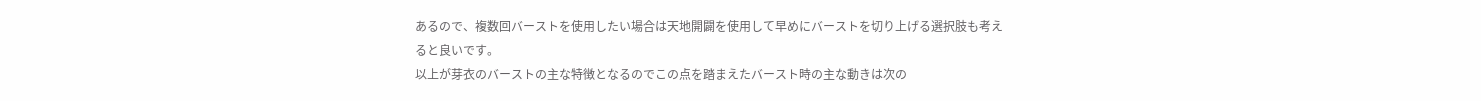あるので、複数回バーストを使用したい場合は天地開闢を使用して早めにバーストを切り上げる選択肢も考えると良いです。
以上が芽衣のバーストの主な特徴となるのでこの点を踏まえたバースト時の主な動きは次の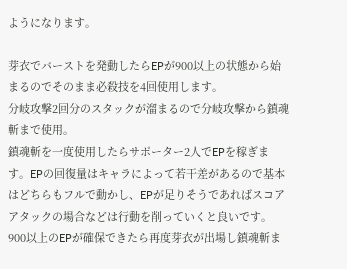ようになります。

芽衣でバーストを発動したらEPが900以上の状態から始まるのでそのまま必殺技を4回使用します。
分岐攻撃2回分のスタックが溜まるので分岐攻撃から鎮魂斬まで使用。
鎮魂斬を一度使用したらサポーター2人でEPを稼ぎます。EPの回復量はキャラによって若干差があるので基本はどちらもフルで動かし、EPが足りそうであればスコアアタックの場合などは行動を削っていくと良いです。
900以上のEPが確保できたら再度芽衣が出場し鎮魂斬ま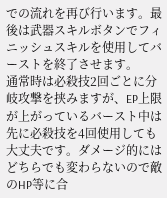での流れを再び行います。最後は武器スキルボタンでフィニッシュスキルを使用してバーストを終了させます。
通常時は必殺技2回ごとに分岐攻撃を挟みますが、EP上限が上がっているバースト中は先に必殺技を4回使用しても大丈夫です。ダメージ的にはどちらでも変わらないので敵のHP等に合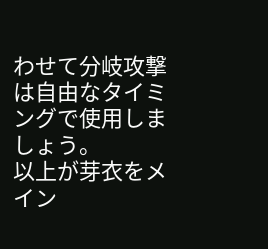わせて分岐攻撃は自由なタイミングで使用しましょう。
以上が芽衣をメイン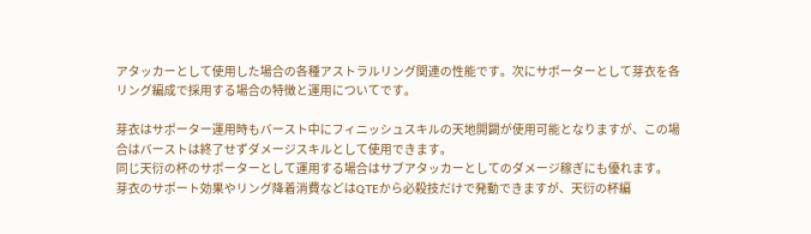アタッカーとして使用した場合の各種アストラルリング関連の性能です。次にサポーターとして芽衣を各リング編成で採用する場合の特徴と運用についてです。

芽衣はサポーター運用時もバースト中にフィニッシュスキルの天地開闢が使用可能となりますが、この場合はバーストは終了せずダメージスキルとして使用できます。
同じ天衍の杯のサポーターとして運用する場合はサブアタッカーとしてのダメージ稼ぎにも優れます。
芽衣のサポート効果やリング降着消費などはQTEから必殺技だけで発動できますが、天衍の杯編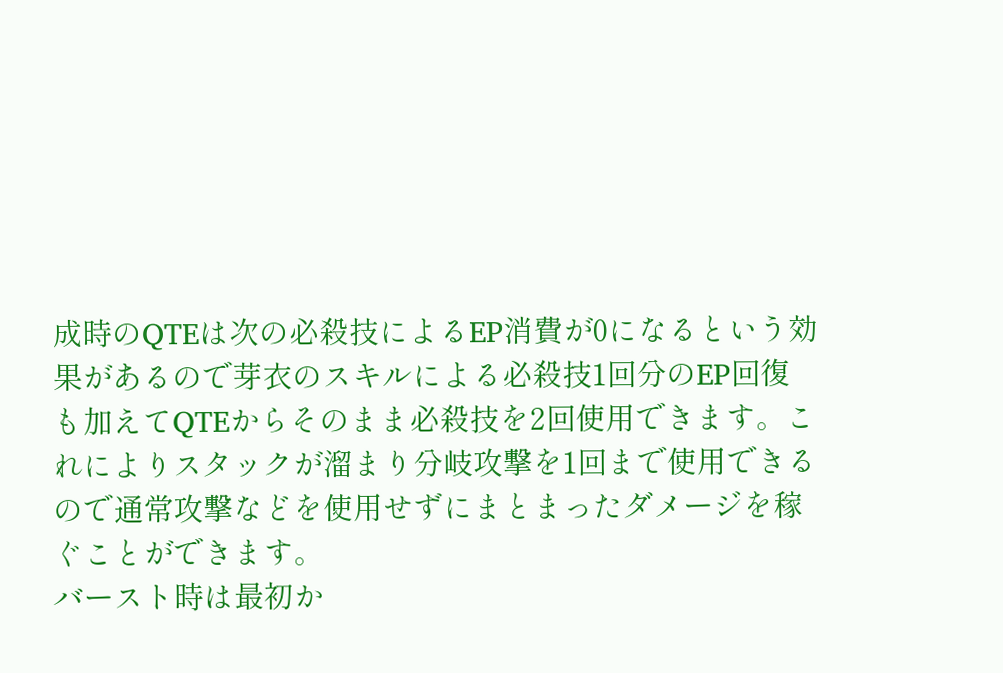成時のQTEは次の必殺技によるEP消費が0になるという効果があるので芽衣のスキルによる必殺技1回分のEP回復も加えてQTEからそのまま必殺技を2回使用できます。これによりスタックが溜まり分岐攻撃を1回まで使用できるので通常攻撃などを使用せずにまとまったダメージを稼ぐことができます。
バースト時は最初か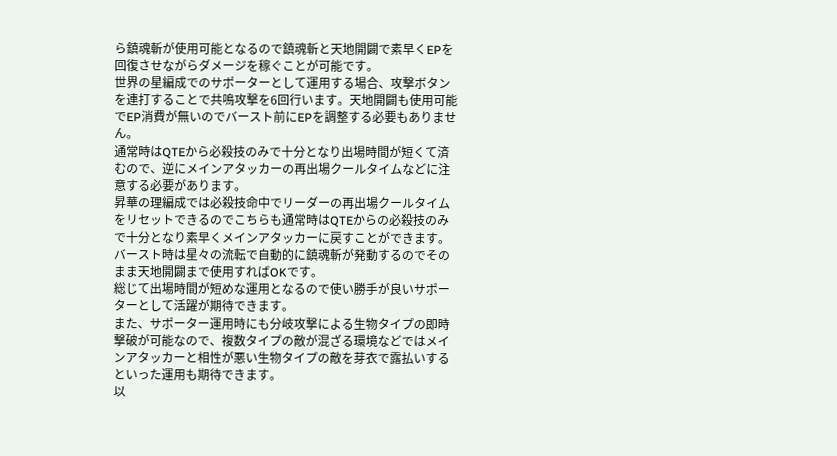ら鎮魂斬が使用可能となるので鎮魂斬と天地開闢で素早くEPを回復させながらダメージを稼ぐことが可能です。
世界の星編成でのサポーターとして運用する場合、攻撃ボタンを連打することで共鳴攻撃を6回行います。天地開闢も使用可能でEP消費が無いのでバースト前にEPを調整する必要もありません。
通常時はQTEから必殺技のみで十分となり出場時間が短くて済むので、逆にメインアタッカーの再出場クールタイムなどに注意する必要があります。
昇華の理編成では必殺技命中でリーダーの再出場クールタイムをリセットできるのでこちらも通常時はQTEからの必殺技のみで十分となり素早くメインアタッカーに戻すことができます。
バースト時は星々の流転で自動的に鎮魂斬が発動するのでそのまま天地開闢まで使用すればOKです。
総じて出場時間が短めな運用となるので使い勝手が良いサポーターとして活躍が期待できます。
また、サポーター運用時にも分岐攻撃による生物タイプの即時撃破が可能なので、複数タイプの敵が混ざる環境などではメインアタッカーと相性が悪い生物タイプの敵を芽衣で露払いするといった運用も期待できます。
以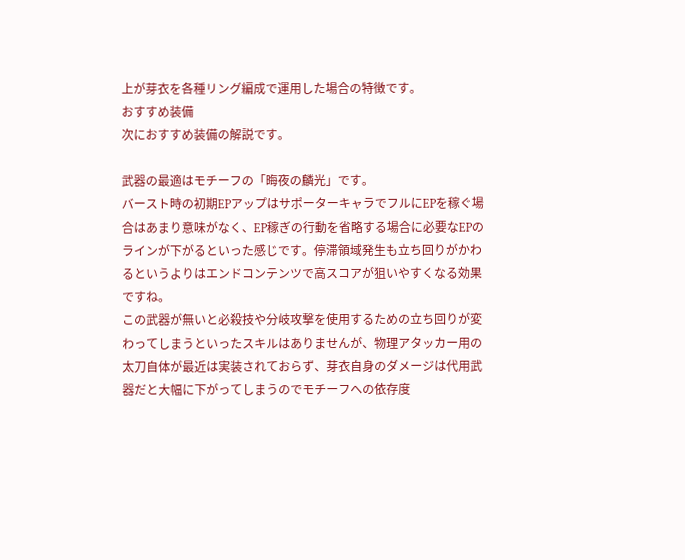上が芽衣を各種リング編成で運用した場合の特徴です。
おすすめ装備
次におすすめ装備の解説です。

武器の最適はモチーフの「晦夜の麟光」です。
バースト時の初期EPアップはサポーターキャラでフルにEPを稼ぐ場合はあまり意味がなく、EP稼ぎの行動を省略する場合に必要なEPのラインが下がるといった感じです。停滞領域発生も立ち回りがかわるというよりはエンドコンテンツで高スコアが狙いやすくなる効果ですね。
この武器が無いと必殺技や分岐攻撃を使用するための立ち回りが変わってしまうといったスキルはありませんが、物理アタッカー用の太刀自体が最近は実装されておらず、芽衣自身のダメージは代用武器だと大幅に下がってしまうのでモチーフへの依存度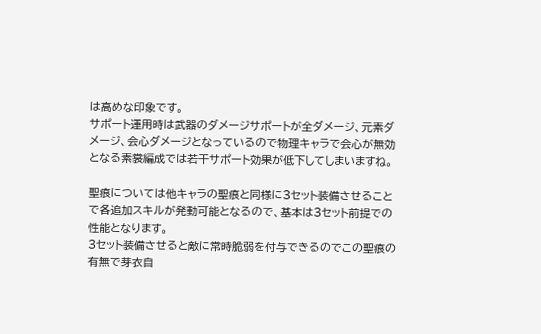は高めな印象です。
サポート運用時は武器のダメージサポートが全ダメージ、元素ダメージ、会心ダメージとなっているので物理キャラで会心が無効となる素裳編成では若干サポート効果が低下してしまいますね。

聖痕については他キャラの聖痕と同様に3セット装備させることで各追加スキルが発動可能となるので、基本は3セット前提での性能となります。
3セット装備させると敵に常時脆弱を付与できるのでこの聖痕の有無で芽衣自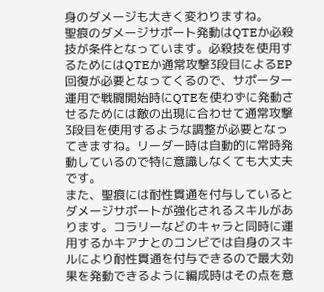身のダメージも大きく変わりますね。
聖痕のダメージサポート発動はQTEか必殺技が条件となっています。必殺技を使用するためにはQTEか通常攻撃3段目によるEP回復が必要となってくるので、サポーター運用で戦闘開始時にQTEを使わずに発動させるためには敵の出現に合わせて通常攻撃3段目を使用するような調整が必要となってきますね。リーダー時は自動的に常時発動しているので特に意識しなくても大丈夫です。
また、聖痕には耐性貫通を付与しているとダメージサポートが強化されるスキルがあります。コラリーなどのキャラと同時に運用するかキアナとのコンビでは自身のスキルにより耐性貫通を付与できるので最大効果を発動できるように編成時はその点を意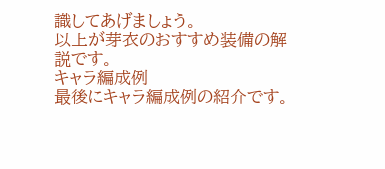識してあげましょう。
以上が芽衣のおすすめ装備の解説です。
キャラ編成例
最後にキャラ編成例の紹介です。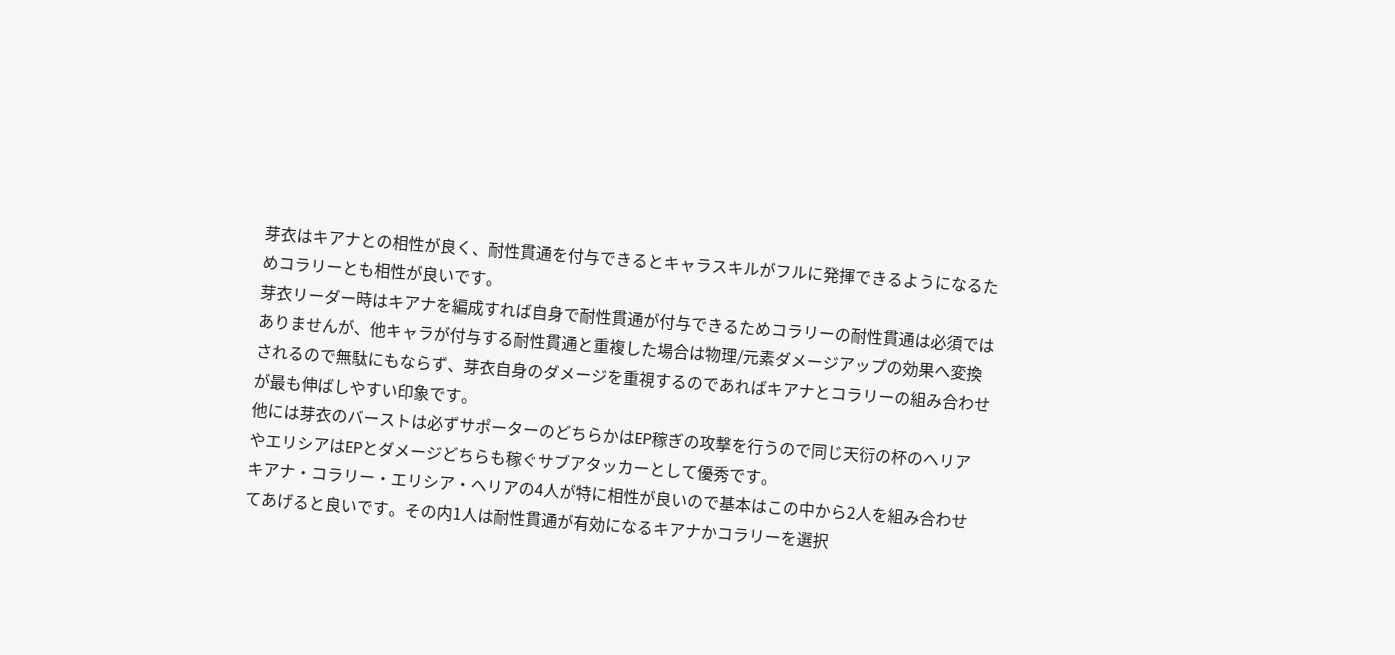芽衣はキアナとの相性が良く、耐性貫通を付与できるとキャラスキルがフルに発揮できるようになるためコラリーとも相性が良いです。
芽衣リーダー時はキアナを編成すれば自身で耐性貫通が付与できるためコラリーの耐性貫通は必須ではありませんが、他キャラが付与する耐性貫通と重複した場合は物理/元素ダメージアップの効果へ変換されるので無駄にもならず、芽衣自身のダメージを重視するのであればキアナとコラリーの組み合わせが最も伸ばしやすい印象です。
他には芽衣のバーストは必ずサポーターのどちらかはEP稼ぎの攻撃を行うので同じ天衍の杯のヘリアやエリシアはEPとダメージどちらも稼ぐサブアタッカーとして優秀です。
キアナ・コラリー・エリシア・ヘリアの4人が特に相性が良いので基本はこの中から2人を組み合わせてあげると良いです。その内1人は耐性貫通が有効になるキアナかコラリーを選択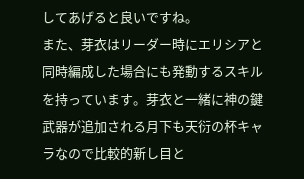してあげると良いですね。
また、芽衣はリーダー時にエリシアと同時編成した場合にも発動するスキルを持っています。芽衣と一緒に神の鍵武器が追加される月下も天衍の杯キャラなので比較的新し目と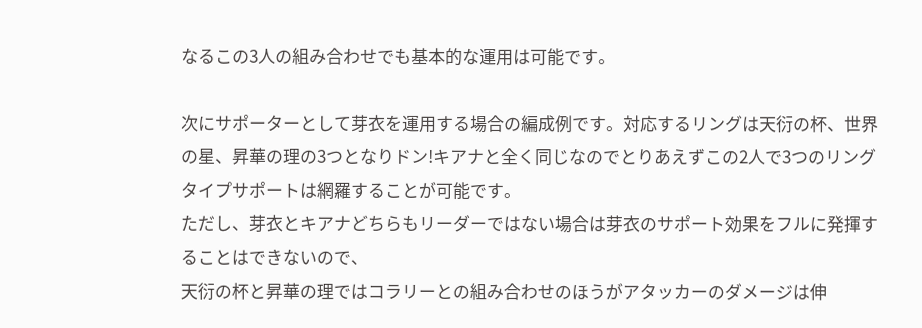なるこの3人の組み合わせでも基本的な運用は可能です。

次にサポーターとして芽衣を運用する場合の編成例です。対応するリングは天衍の杯、世界の星、昇華の理の3つとなりドン!キアナと全く同じなのでとりあえずこの2人で3つのリングタイプサポートは網羅することが可能です。
ただし、芽衣とキアナどちらもリーダーではない場合は芽衣のサポート効果をフルに発揮することはできないので、
天衍の杯と昇華の理ではコラリーとの組み合わせのほうがアタッカーのダメージは伸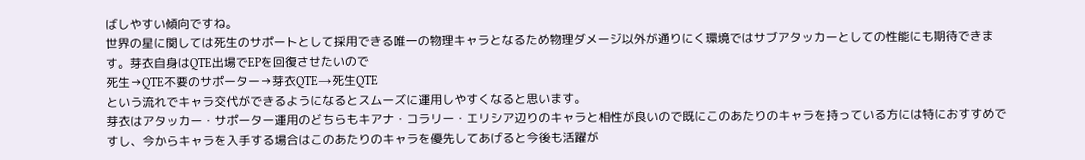ばしやすい傾向ですね。
世界の星に関しては死生のサポートとして採用できる唯一の物理キャラとなるため物理ダメージ以外が通りにく環境ではサブアタッカーとしての性能にも期待できます。芽衣自身はQTE出場でEPを回復させたいので
死生→QTE不要のサポーター→芽衣QTE→死生QTE
という流れでキャラ交代ができるようになるとスムーズに運用しやすくなると思います。
芽衣はアタッカー・サポーター運用のどちらもキアナ・コラリー・エリシア辺りのキャラと相性が良いので既にこのあたりのキャラを持っている方には特におすすめですし、今からキャラを入手する場合はこのあたりのキャラを優先してあげると今後も活躍が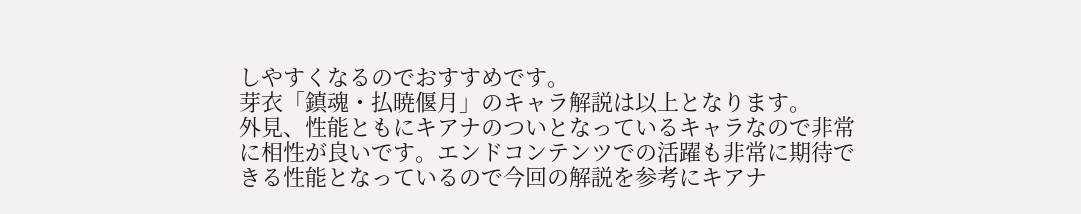しやすくなるのでおすすめです。
芽衣「鎮魂・払暁偃月」のキャラ解説は以上となります。
外見、性能ともにキアナのついとなっているキャラなので非常に相性が良いです。エンドコンテンツでの活躍も非常に期待できる性能となっているので今回の解説を参考にキアナ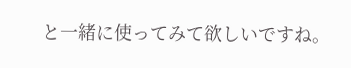と一緒に使ってみて欲しいですね。